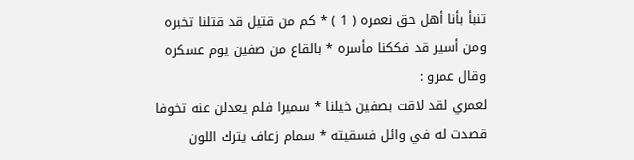تنبأ بأنا أهل حق نعمره ( 1 ) * كم من قتيل قد قتلنا تخبره
ومن أسير قد فككنا مأسره * بالقاع من صفين يوم عسكره
وقال عمرو :
لعمري لقد لاقت بصفين خيلنا * سميرا فلم يعدلن عنه تخوفا
قصدت له في وائل فسقيته * سمام زعاف يترك اللون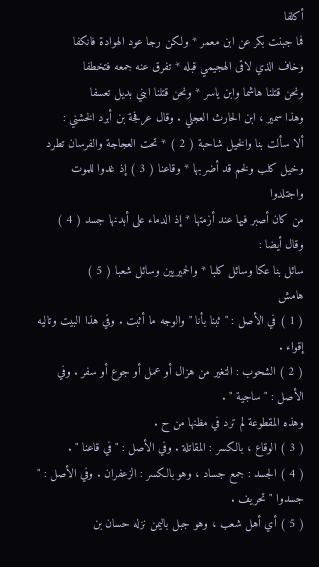أكلفا
فما جبنت بكر عن ابن معمر * ولكن رجا عود الهوادة فانكفا
وخاف الذي لاقى الهجيمي قبله * تفرق عنه جمعه فتخطفا
ونحن قتلنا هاشما وابن ياسر * ونحن قتلنا ابني بديل تعسفا
وهذا سمير ، ابن الحارث العجلي . وقال عرفجة بن أبرد الخشني :
ألا سألت بنا والخيل شاحبة ( 2 ) * تحت العجاجة والفرسان تطرد
وخيل كلب ولخم قد أضربها * وقاعنا ( 3 ) إذ غدوا للموت واجتلدوا
من كان أصبر فيها عند أزمتها * إذ الدماء على أبدنها جسد ( 4 )
وقال أيضا :
سائل بنا عكا وسائل كلبا * والحميريين وسائل شعبا ( 5 )
هامش
( 1 ) في الأصل : " ثبنا بأنا " والوجه ما أثبت . وفي هذا البيت وتاليه إقواء .
( 2 ) الشحوب : التغير من هزال أو عمل أو جوع أو سفر . وفي الأصل : " ساجية " .
وهذه المقطوعة لم ترد في مظنها من ح .
( 3 ) الوقاع ، بالكسر : المقاتلة . وفي الأصل : " في قاعنا " .
( 4 ) الجسد : جمع جساد ، وهو بالكسر : الزعفران . وفي الأصل : " جسدوا " تحريف .
( 5 ) أي أهل شعب ، وهو جبل باليمن نزله حسان بن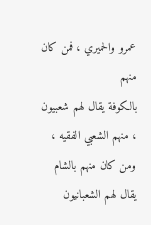عمرو والحميري ، فمن كان منهم
بالكوفة يقال لهم شعبيون ، منهم الشعبي الفقيه ، ومن كان منهم بالشام يقال لهم الشعبانيون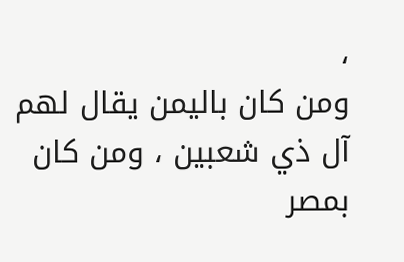،
ومن كان باليمن يقال لهم آل ذي شعبين ، ومن كان بمصر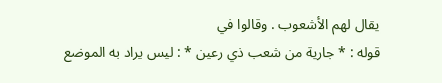يقال لهم الأشعوب . وقالوا في
قوله : * جارية من شعب ذي رعين * : ليس يراد به الموضع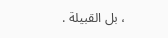، بل القبيلة .